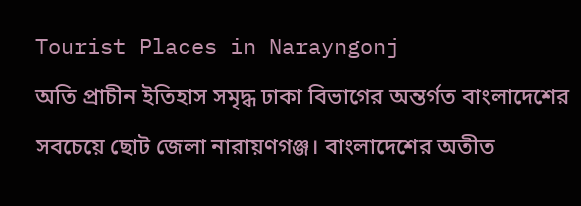Tourist Places in Narayngonj
অতি প্রাচীন ইতিহাস সমৃদ্ধ ঢাকা বিভাগের অন্তর্গত বাংলাদেশের সবচেয়ে ছোট জেলা নারায়ণগঞ্জ। বাংলাদেশের অতীত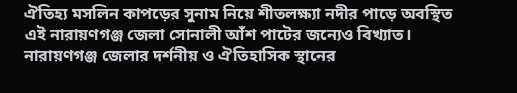ঐতিহ্য মসলিন কাপড়ের সুনাম নিয়ে শীতলক্ষ্যা নদীর পাড়ে অবস্থিত এই নারায়ণগঞ্জ জেলা সোনালী আঁশ পাটের জন্যেও বিখ্যাত। নারায়ণগঞ্জ জেলার দর্শনীয় ও ঐতিহাসিক স্থানের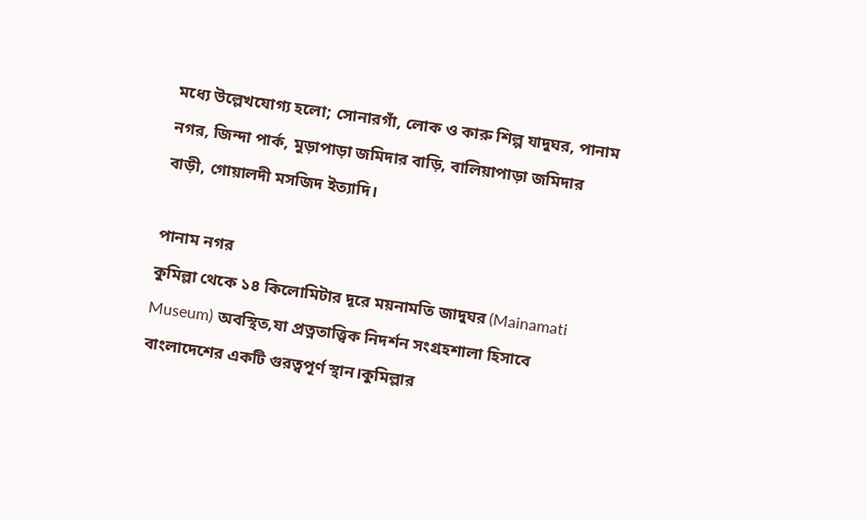মধ্যে উল্লেখযোগ্য হলো; সোনারগাঁ, লোক ও কারু শিল্প যাদুঘর, পানাম নগর, জিন্দা পার্ক, মুড়াপাড়া জমিদার বাড়ি, বালিয়াপাড়া জমিদার বাড়ী, গোয়ালদী মসজিদ ইত্যাদি।

পানাম নগর
কুমিল্লা থেকে ১৪ কিলোমিটার দূরে ময়নামতি জাদুঘর (Mainamati Museum) অবস্থিত,যা প্রত্নতাত্ত্বিক নিদর্শন সংগ্রহশালা হিসাবে বাংলাদেশের একটি গুরত্বপূর্ণ স্থান।কুমিল্লার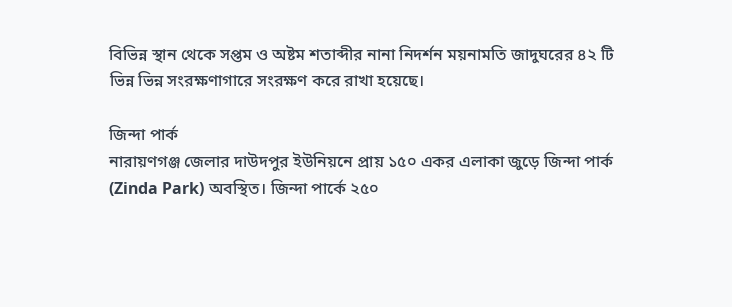বিভিন্ন স্থান থেকে সপ্তম ও অষ্টম শতাব্দীর নানা নিদর্শন ময়নামতি জাদুঘরের ৪২ টি ভিন্ন ভিন্ন সংরক্ষণাগারে সংরক্ষণ করে রাখা হয়েছে।

জিন্দা পার্ক
নারায়ণগঞ্জ জেলার দাউদপুর ইউনিয়নে প্রায় ১৫০ একর এলাকা জুড়ে জিন্দা পার্ক (Zinda Park) অবস্থিত। জিন্দা পার্কে ২৫০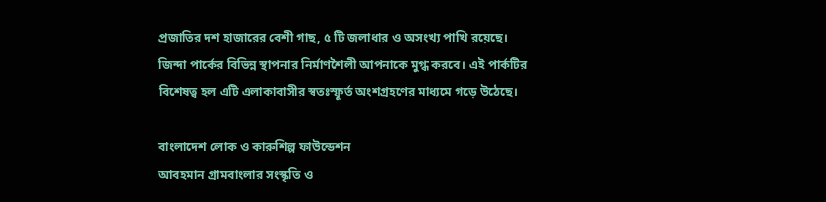প্রজাতির দশ হাজারের বেশী গাছ, ৫ টি জলাধার ও অসংখ্য পাখি রয়েছে। জিন্দা পার্কের বিভিন্ন স্থাপনার নির্মাণশৈলী আপনাকে মুগ্ধ করবে। এই পার্কটির বিশেষত্ব হল এটি এলাকাবাসীর স্বতঃস্ফূর্ত অংশগ্রহণের মাধ্যমে গড়ে উঠেছে।

বাংলাদেশ লোক ও কারুশিল্প ফাউন্ডেশন
আবহমান গ্রামবাংলার সংস্কৃতি ও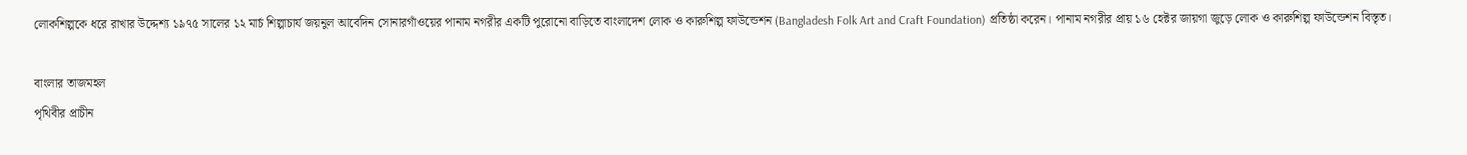লোকশিল্পকে ধরে রাখার উদ্দেশ্য ১৯৭৫ সালের ১২ মার্চ শিল্পাচার্য জয়নুল আবেদিন সোনারগাঁওয়ের পানাম নগরীর একটি পুরোনো বাড়িতে বাংলাদেশ লোক ও কারুশিল্প ফাউন্ডেশন (Bangladesh Folk Art and Craft Foundation) প্রতিষ্ঠা করেন। পানাম নগরীর প্রায় ১৬ হেক্টর জায়গা জুড়ে লোক ও কারুশিল্প ফাউন্ডেশন বিস্তৃত।

বাংলার তাজমহল
পৃথিবীর প্রাচীন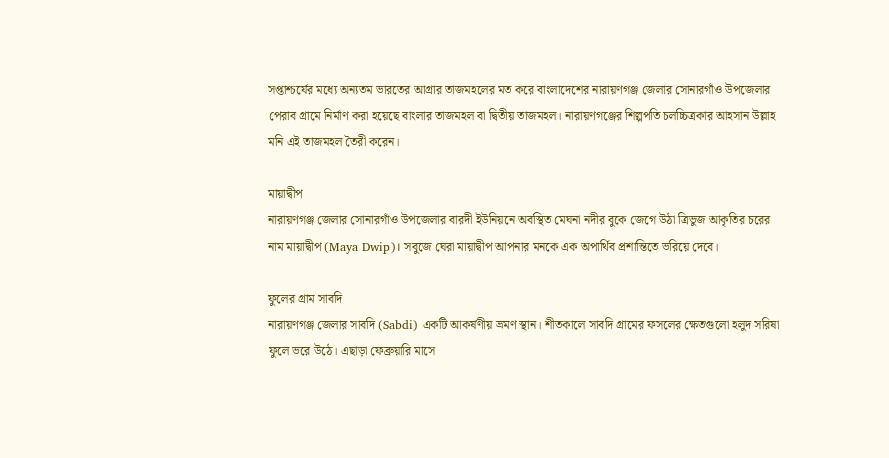সপ্তাশ্চর্যের মধ্যে অন্যতম ভারতের আগ্রার তাজমহলের মত করে বাংলাদেশের নারায়ণগঞ্জ জেলার সোনারগাঁও উপজেলার পেরাব গ্রামে নির্মাণ করা হয়েছে বাংলার তাজমহল বা দ্বিতীয় তাজমহল। নারায়ণগঞ্জের শিল্পপতি চলচ্চিত্রকার আহসান উল্লাহ মনি এই তাজমহল তৈরী করেন।

মায়াদ্বীপ
নারায়ণগঞ্জ জেলার সোনারগাঁও উপজেলার বারদী ইউনিয়নে অবস্থিত মেঘনা নদীর বুকে জেগে উঠা ত্রিভুজ আকৃতির চরের নাম মায়াদ্বীপ (Maya Dwip)। সবুজে ঘেরা মায়াদ্বীপ আপনার মনকে এক অপার্থিব প্রশান্তিতে ভরিয়ে দেবে।

ফুলের গ্রাম সাবদি
নারায়ণগঞ্জ জেলার সাবদি (Sabdi) একটি আকর্ষণীয় ভ্রমণ স্থান। শীতকালে সাবদি গ্রামের ফসলের ক্ষেতগুলো হলুদ সরিষা ফুলে ভরে উঠে। এছাড়া ফেব্রুয়ারি মাসে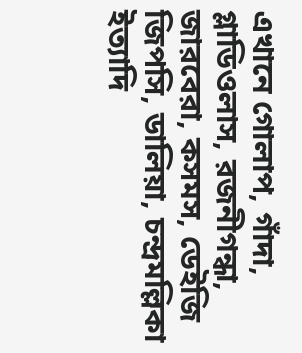এখানে গোলাপ, গাঁদা, গ্লাডিওলাস, রজনীগন্ধা, জারবেরা, কসমস, ডেইজি জিপসি, ডালিয়া, চন্দ্রমল্লিকা ইত্যাদি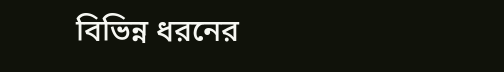বিভিন্ন ধরনের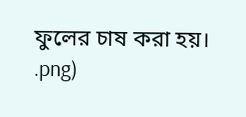ফুলের চাষ করা হয়।
.png)